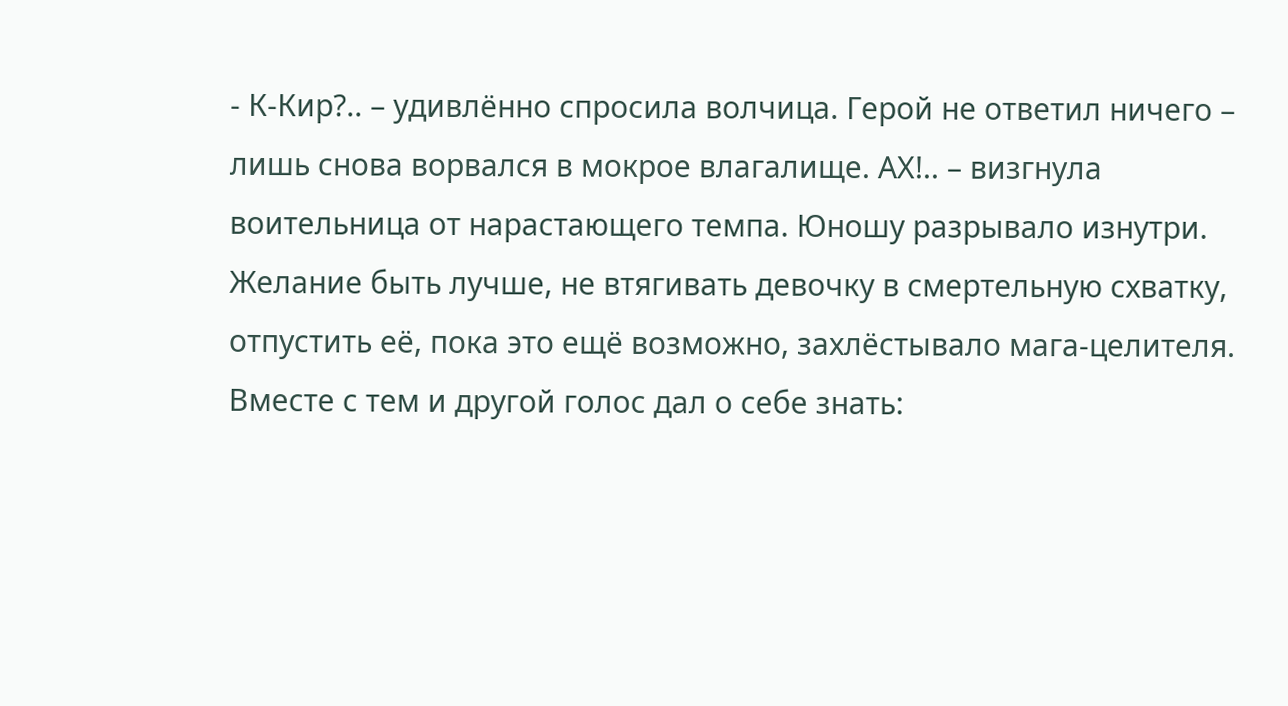- К-Кир?.. – удивлённо спросила волчица. Герой не ответил ничего – лишь снова ворвался в мокрое влагалище. АХ!.. – визгнула воительница от нарастающего темпа. Юношу разрывало изнутри. Желание быть лучше, не втягивать девочку в смертельную схватку, отпустить её, пока это ещё возможно, захлёстывало мага-целителя. Вместе с тем и другой голос дал о себе знать: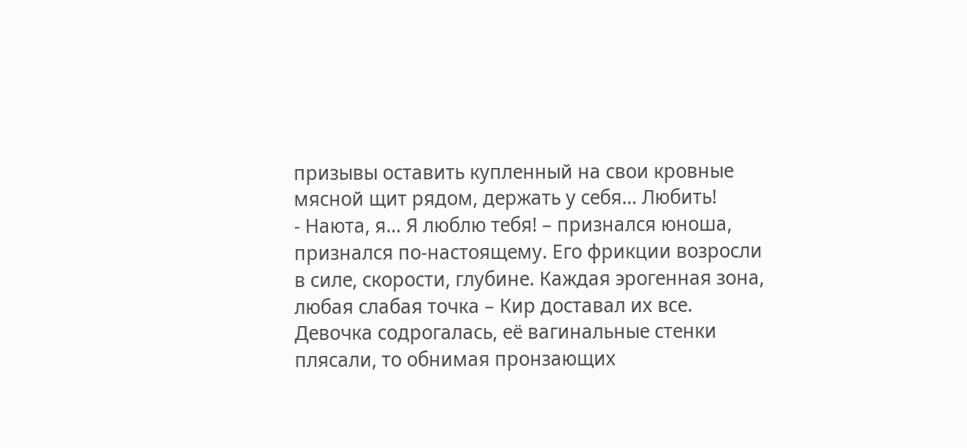призывы оставить купленный на свои кровные мясной щит рядом, держать у себя… Любить!
- Наюта, я… Я люблю тебя! – признался юноша, признался по-настоящему. Его фрикции возросли в силе, скорости, глубине. Каждая эрогенная зона, любая слабая точка – Кир доставал их все. Девочка содрогалась, её вагинальные стенки плясали, то обнимая пронзающих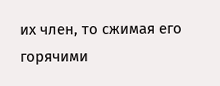их член, то сжимая его горячими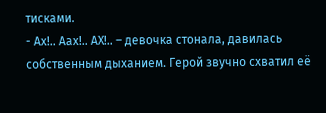тисками.
- Ах!.. Аах!.. АХ!.. – девочка стонала, давилась собственным дыханием. Герой звучно схватил её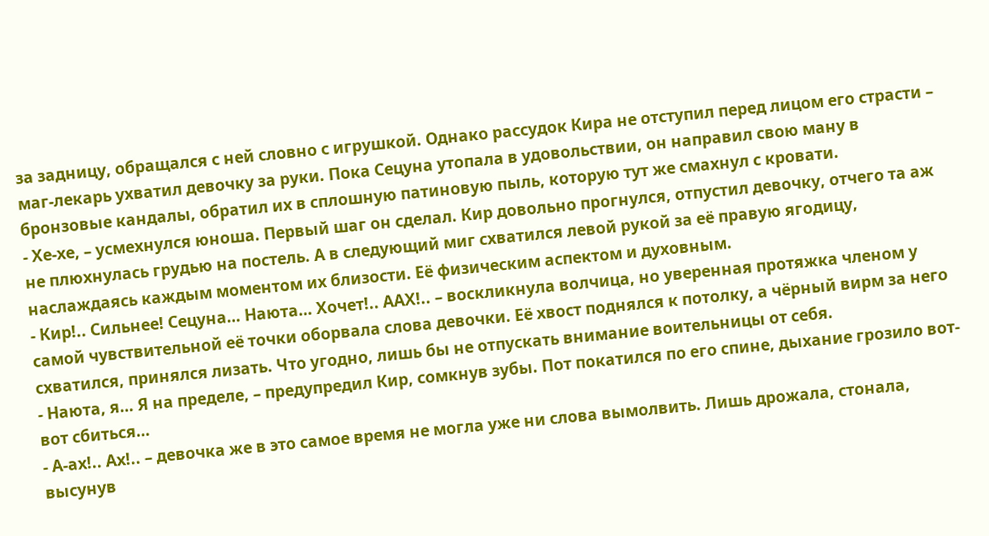за задницу, обращался с ней словно с игрушкой. Однако рассудок Кира не отступил перед лицом его страсти – маг-лекарь ухватил девочку за руки. Пока Сецуна утопала в удовольствии, он направил свою ману в бронзовые кандалы, обратил их в сплошную патиновую пыль, которую тут же смахнул с кровати.
- Хе-хе, – усмехнулся юноша. Первый шаг он сделал. Кир довольно прогнулся, отпустил девочку, отчего та аж не плюхнулась грудью на постель. А в следующий миг схватился левой рукой за её правую ягодицу, наслаждаясь каждым моментом их близости. Её физическим аспектом и духовным.
- Кир!.. Сильнее! Сецуна… Наюта… Хочет!.. ААХ!.. – воскликнула волчица, но уверенная протяжка членом у самой чувствительной её точки оборвала слова девочки. Её хвост поднялся к потолку, а чёрный вирм за него схватился, принялся лизать. Что угодно, лишь бы не отпускать внимание воительницы от себя.
- Наюта, я… Я на пределе, – предупредил Кир, сомкнув зубы. Пот покатился по его спине, дыхание грозило вот-вот сбиться…
- А-ах!.. Ах!.. – девочка же в это самое время не могла уже ни слова вымолвить. Лишь дрожала, стонала, высунув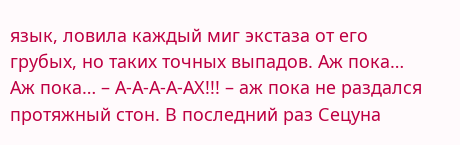язык, ловила каждый миг экстаза от его грубых, но таких точных выпадов. Аж пока… Аж пока… – А-А-А-А-АХ!!! – аж пока не раздался протяжный стон. В последний раз Сецуна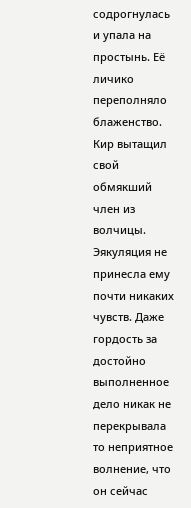содрогнулась и упала на простынь. Её личико переполняло блаженство.
Кир вытащил свой обмякший член из волчицы. Эякуляция не принесла ему почти никаких чувств. Даже гордость за достойно выполненное дело никак не перекрывала то неприятное волнение, что он сейчас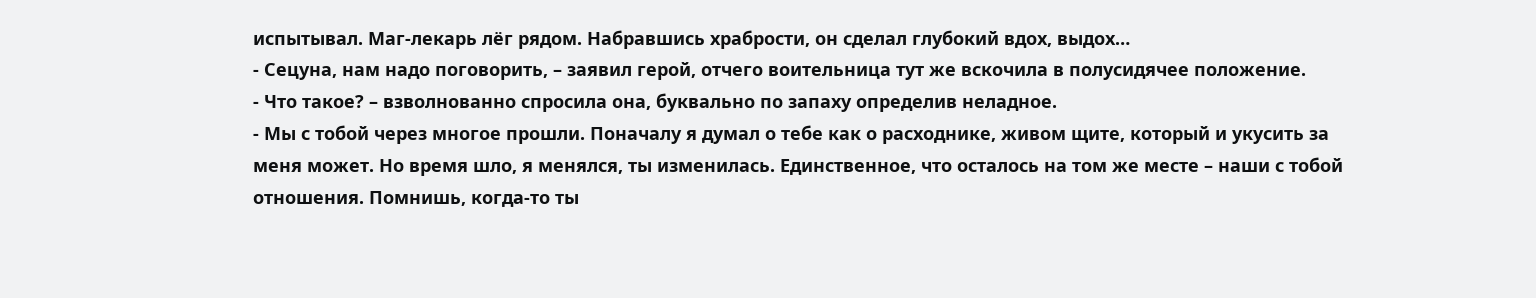испытывал. Маг-лекарь лёг рядом. Набравшись храбрости, он сделал глубокий вдох, выдох…
- Сецуна, нам надо поговорить, – заявил герой, отчего воительница тут же вскочила в полусидячее положение.
- Что такое? – взволнованно спросила она, буквально по запаху определив неладное.
- Мы с тобой через многое прошли. Поначалу я думал о тебе как о расходнике, живом щите, который и укусить за меня может. Но время шло, я менялся, ты изменилась. Единственное, что осталось на том же месте – наши с тобой отношения. Помнишь, когда-то ты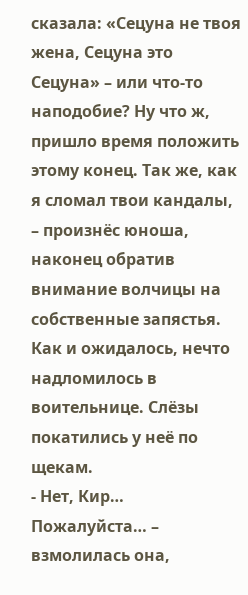сказала: «Сецуна не твоя жена, Сецуна это Сецуна» – или что-то наподобие? Ну что ж, пришло время положить этому конец. Так же, как я сломал твои кандалы, – произнёс юноша, наконец обратив внимание волчицы на собственные запястья. Как и ожидалось, нечто надломилось в воительнице. Слёзы покатились у неё по щекам.
- Нет, Кир… Пожалуйста… – взмолилась она,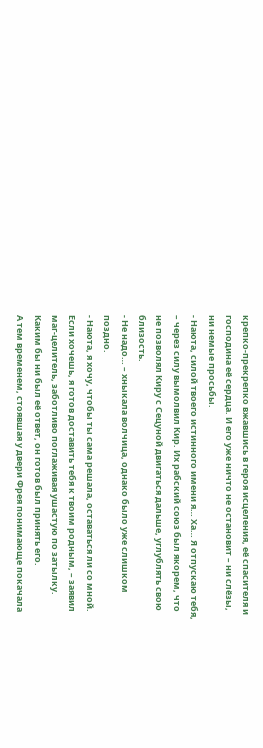крепко-прекрепко вжавшись в героя исцеления, её спасителя и господина её сердца. И его уже ничто не остановит – ни слёзы, ни немые просьбы.
- Наюта, силой твоего истинного имени я… Ха… Я отпускаю тебя, – через силу вымолвил Кир. Их рабский союз был якорем, что не позволял Киру с Сецуной двигаться дальше, углублять свою близость.
- Не надо… – хныкала волчица, однако было уже слишком поздно.
- Наюта, я хочу, чтобы ты сама решала, оставаться ли со мной. Если хочешь, я готов доставить тебя к твоим родным, – заявил маг-целитель, заботливо поглаживая ушастую по затылку. Каким бы ни был её ответ, он готов был принять его.
А тем временем, стоявшая у двери Фрея понимающе покачала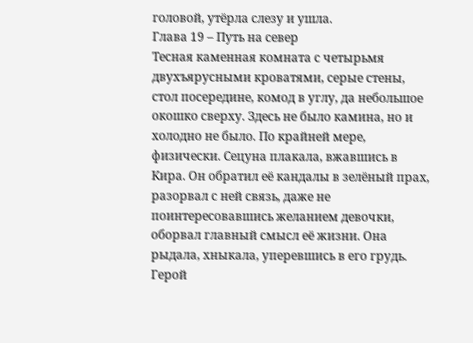головой, утёрла слезу и ушла.
Глава 19 – Путь на север
Тесная каменная комната с четырьмя двухъярусными кроватями, серые стены, стол посередине, комод в углу, да небольшое окошко сверху. Здесь не было камина, но и холодно не было. По крайней мере, физически. Сецуна плакала, вжавшись в Кира. Он обратил её кандалы в зелёный прах, разорвал с ней связь, даже не поинтересовавшись желанием девочки, оборвал главный смысл её жизни. Она рыдала, хныкала, уперевшись в его грудь. Герой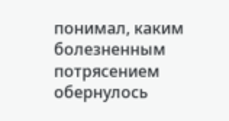понимал, каким болезненным потрясением обернулось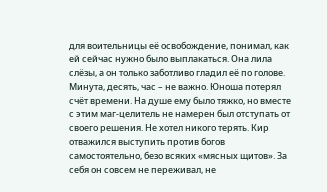для воительницы её освобождение, понимал, как ей сейчас нужно было выплакаться. Она лила слёзы, а он только заботливо гладил её по голове. Минута, десять, час – не важно. Юноша потерял счёт времени. На душе ему было тяжко, но вместе с этим маг-целитель не намерен был отступать от своего решения. Не хотел никого терять. Кир отважился выступить против богов самостоятельно, безо всяких «мясных щитов». За себя он совсем не переживал, не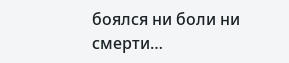боялся ни боли ни смерти…